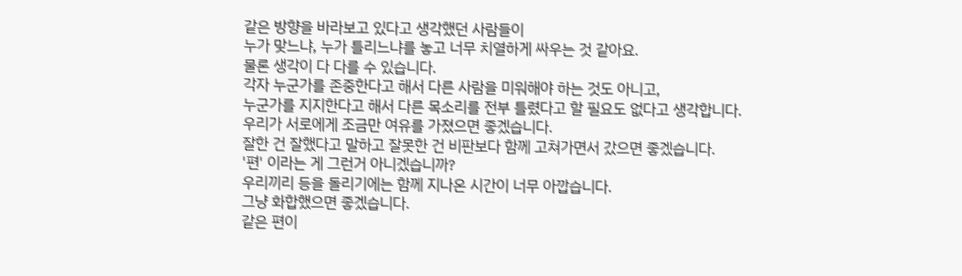같은 방향을 바라보고 있다고 생각했던 사람들이
누가 맞느냐, 누가 틀리느냐를 놓고 너무 치열하게 싸우는 것 같아요.
물론 생각이 다 다를 수 있습니다.
각자 누군가를 존중한다고 해서 다른 사람을 미워해야 하는 것도 아니고,
누군가를 지지한다고 해서 다른 목소리를 전부 틀렸다고 할 필요도 없다고 생각합니다.
우리가 서로에게 조금만 여유를 가졌으면 좋겠습니다.
잘한 건 잘했다고 말하고 잘못한 건 비판보다 함께 고쳐가면서 갔으면 좋겠습니다.
'편' 이라는 게 그런거 아니겠습니까?
우리끼리 등을 돌리기에는 함께 지나온 시간이 너무 아깝습니다.
그냥 화합했으면 좋겠습니다.
같은 편이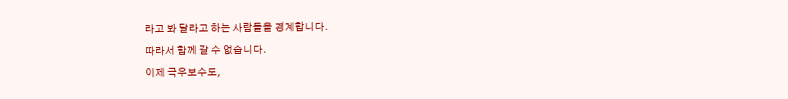라고 봐 달라고 하는 사람들을 경계합니다.
따라서 함께 갈 수 없습니다.
이제 극우보수도,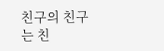친구의 친구는 친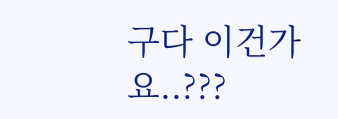구다 이건가요..???